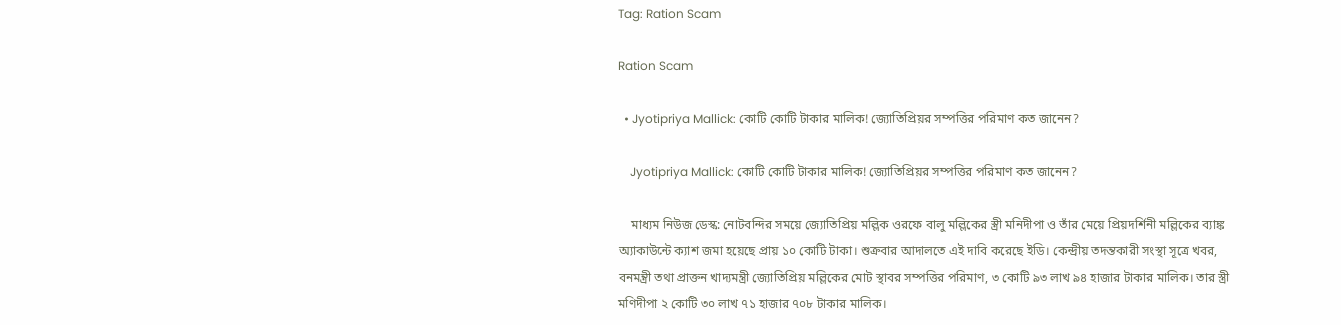Tag: Ration Scam

Ration Scam

  • Jyotipriya Mallick: কোটি কোটি টাকার মালিক! জ্যোতিপ্রিয়র সম্পত্তির পরিমাণ কত জানেন?

    Jyotipriya Mallick: কোটি কোটি টাকার মালিক! জ্যোতিপ্রিয়র সম্পত্তির পরিমাণ কত জানেন?

    মাধ্যম নিউজ ডেস্ক: নোটবন্দির সময়ে জ্যোতিপ্রিয় মল্লিক ওরফে বালু মল্লিকের স্ত্রী মনিদীপা ও তাঁর মেয়ে প্রিয়দর্শিনী মল্লিকের ব্যাঙ্ক অ্যাকাউন্টে ক্যাশ জমা হয়েছে প্রায় ১০ কোটি টাকা। শুক্রবার আদালতে এই দাবি করেছে ইডি। কেন্দ্রীয় তদন্তকারী সংস্থা সূত্রে খবর, বনমন্ত্রী তথা প্রাক্তন খাদ্যমন্ত্রী জ্যোতিপ্রিয় মল্লিকের মোট স্থাবর সম্পত্তির পরিমাণ, ৩ কোটি ৯৩ লাখ ৯৪ হাজার টাকার মালিক। তার স্ত্রী মণিদীপা ২ কোটি ৩০ লাখ ৭১ হাজার ৭০৮ টাকার মালিক।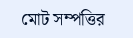মোট সম্পত্তির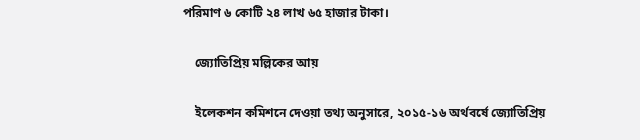পরিমাণ ৬ কোটি ২৪ লাখ ৬৫ হাজার টাকা।

    জ্যোতিপ্রিয় মল্লিকের আয়

    ইলেকশন কমিশনে দেওয়া তথ্য অনুসারে, ২০১৫-১৬ অর্থবর্ষে জ্যোতিপ্রিয়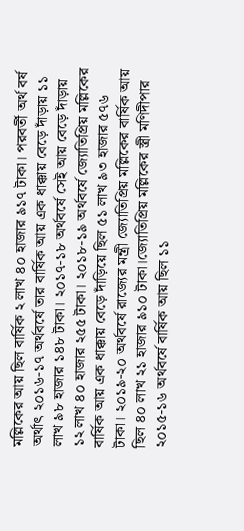মল্লিকের আয় ছিল বার্ষিক ২ লাখ ৪০ হাজার ৯১৭ টাকা। পরবর্তী অর্থ বর্ষ অর্থাৎ ২০১৬-১৭ অর্থবর্ষে তার বার্ষিক আয় এক ধাক্কায় বেড়ে দাঁড়ায় ১১ লাখ ৯৮ হাজার ১৪৮ টাকা। ২০১৭-১৮ অর্থবর্ষে সেই আয় বেড়ে দাঁড়ায় ১২ লাখ ৪০ হাজার ২৫৫ টাকা। ২০১৮-১৯ অর্থবর্ষে জ্যোতিপ্রিয় মল্লিকের বার্ষিক আয় এক ধাক্কায় বেড়ে দাঁড়িয়ে ছিল ৫১ লাখ ৯৩ হাজার ৫৭৬ টাকা। ২০১৯-২০ অর্থবর্ষে রাজ্যের মন্ত্রী জ্যোতিপ্রিয় মল্লিকের বার্ষিক আয় ছিল ৪০ লাখ ২১ হাজার ৯১০ টাকা।জ্যোতিপ্রিয় মল্লিকের স্ত্রী মণিদীপার ২০১৫-১৬ অর্থবর্ষে বার্ষিক আয় ছিল ১১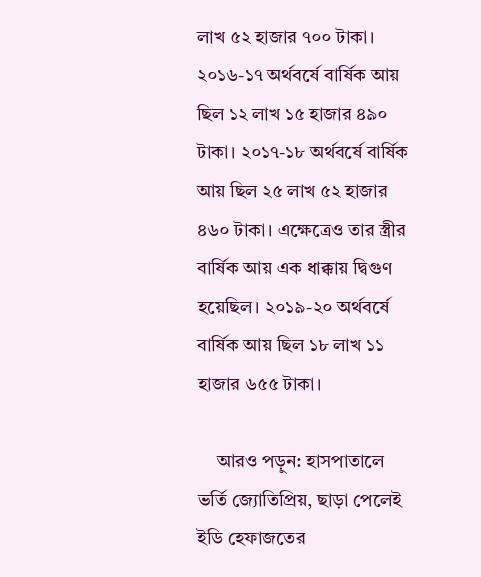লাখ ৫২ হাজার ৭০০ টাকা। ২০১৬-১৭ অর্থবর্ষে বার্ষিক আয় ছিল ১২ লাখ ১৫ হাজার ৪৯০ টাকা। ২০১৭-১৮ অর্থবর্ষে বার্ষিক আয় ছিল ২৫ লাখ ৫২ হাজার ৪৬০ টাকা। এক্ষেত্রেও তার স্ত্রীর বার্ষিক আয় এক ধাক্কায় দ্বিগুণ হয়েছিল। ২০১৯-২০ অর্থবর্ষে বার্ষিক আয় ছিল ১৮ লাখ ১১ হাজার ৬৫৫ টাকা।

    আরও পড়ুন: হাসপাতালে ভর্তি জ্যোতিপ্রিয়, ছাড়া পেলেই ইডি হেফাজতের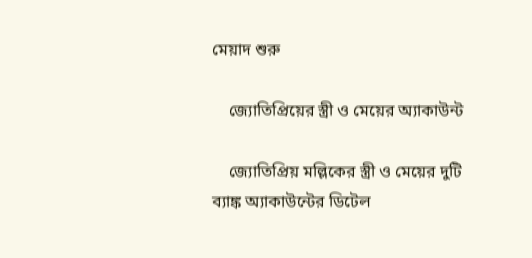মেয়াদ শুরু

    জ্যোতিপ্রিয়ের স্ত্রী ও মেয়ের অ্যাকাউন্ট

    জ্যোতিপ্রিয় মল্লিকের স্ত্রী ও মেয়ের দুটি ব্যাঙ্ক অ্যাকাউন্টের ডিটেল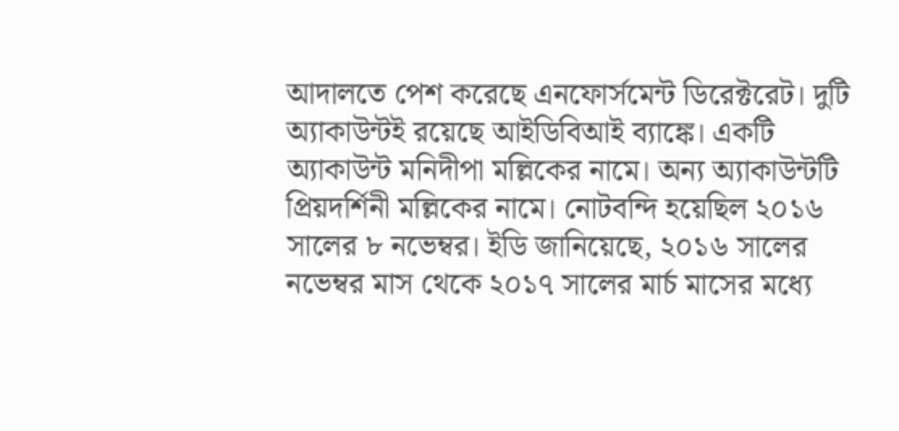আদালতে পেশ করেছে এনফোর্সমেন্ট ডিরেক্টরেট। দুটি অ্যাকাউন্টই রয়েছে আইডিবিআই ব্যাঙ্কে। একটি অ্যাকাউন্ট মনিদীপা মল্লিকের নামে। অন্য অ্যাকাউন্টটি প্রিয়দর্শিনী মল্লিকের নামে। নোটবন্দি হয়েছিল ২০১৬ সালের ৮ নভেম্বর। ইডি জানিয়েছে, ২০১৬ সালের নভেম্বর মাস থেকে ২০১৭ সালের মার্চ মাসের মধ্যে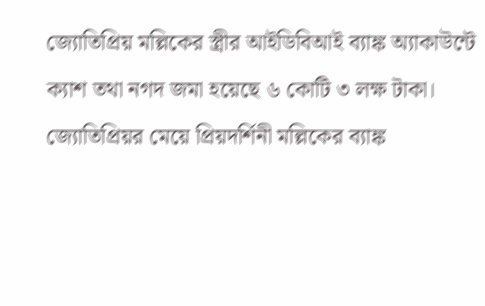জ্যোতিপ্রিয় মল্লিকের স্ত্রীর আইডিবিআই ব্যাঙ্ক অ্যাকাউন্টে ক্যাশ তথা নগদ জমা হয়েছে ৬ কোটি ৩ লক্ষ টাকা। জ্যোতিপ্রিয়র মেয়ে প্রিয়দর্শিনী মল্লিকের ব্যাঙ্ক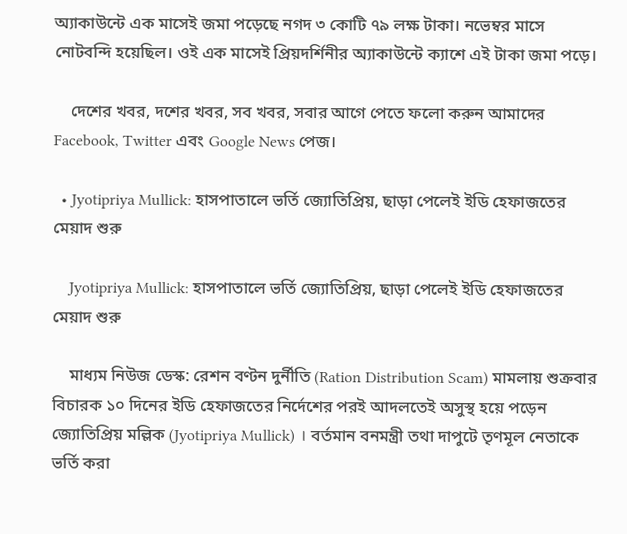অ্যাকাউন্টে এক মাসেই জমা পড়েছে নগদ ৩ কোটি ৭৯ লক্ষ টাকা। নভেম্বর মাসে নোটবন্দি হয়েছিল। ওই এক মাসেই প্রিয়দর্শিনীর অ্যাকাউন্টে ক্যাশে এই টাকা জমা পড়ে।

    দেশের খবর, দশের খবর, সব খবর, সবার আগে পেতে ফলো করুন আমাদের Facebook, Twitter এবং Google News পেজ।

  • Jyotipriya Mullick: হাসপাতালে ভর্তি জ্যোতিপ্রিয়, ছাড়া পেলেই ইডি হেফাজতের মেয়াদ শুরু

    Jyotipriya Mullick: হাসপাতালে ভর্তি জ্যোতিপ্রিয়, ছাড়া পেলেই ইডি হেফাজতের মেয়াদ শুরু

    মাধ্যম নিউজ ডেস্ক: রেশন বণ্টন দুর্নীতি (Ration Distribution Scam) মামলায় শুক্রবার বিচারক ১০ দিনের ইডি হেফাজতের নির্দেশের পরই আদলতেই অসুস্থ হয়ে পড়েন জ্যোতিপ্রিয় মল্লিক (Jyotipriya Mullick) । বর্তমান বনমন্ত্রী তথা দাপুটে তৃণমূল নেতাকে ভর্তি করা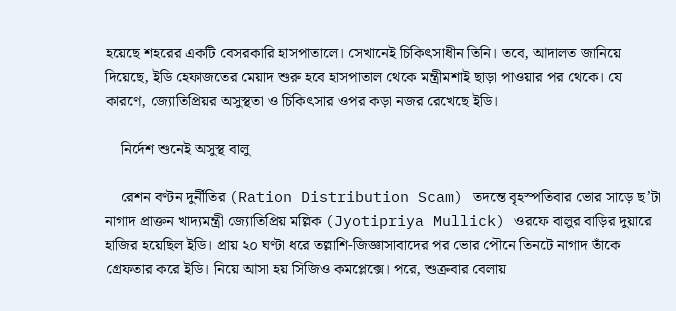হয়েছে শহরের একটি বেসরকারি হাসপাতালে। সেখানেই চিকিৎসাধীন তিনি। তবে, আদালত জানিয়ে দিয়েছে, ইডি হেফাজতের মেয়াদ শুরু হবে হাসপাতাল থেকে মন্ত্রীমশাই ছাড়া পাওয়ার পর থেকে। যে কারণে, জ্যোতিপ্রিয়র অসুস্থতা ও চিকিৎসার ওপর কড়া নজর রেখেছে ইডি।

    নির্দেশ শুনেই অসুস্থ বালু

    রেশন বণ্টন দুর্নীতির (Ration Distribution Scam) তদন্তে বৃহস্পতিবার ভোর সাড়ে ছ’টা নাগাদ প্রাক্তন খাদ্যমন্ত্রী জ্যোতিপ্রিয় মল্লিক (Jyotipriya Mullick) ওরফে বালুর বাড়ির দুয়ারে হাজির হয়েছিল ইডি। প্রায় ২০ ঘণ্টা ধরে তল্লাশি-জিজ্ঞাসাবাদের পর ভোর পৌনে তিনটে নাগাদ তাঁকে গ্রেফতার করে ইডি। নিয়ে আসা হয় সিজিও কমপ্লেক্সে। পরে, শুক্রবার বেলায়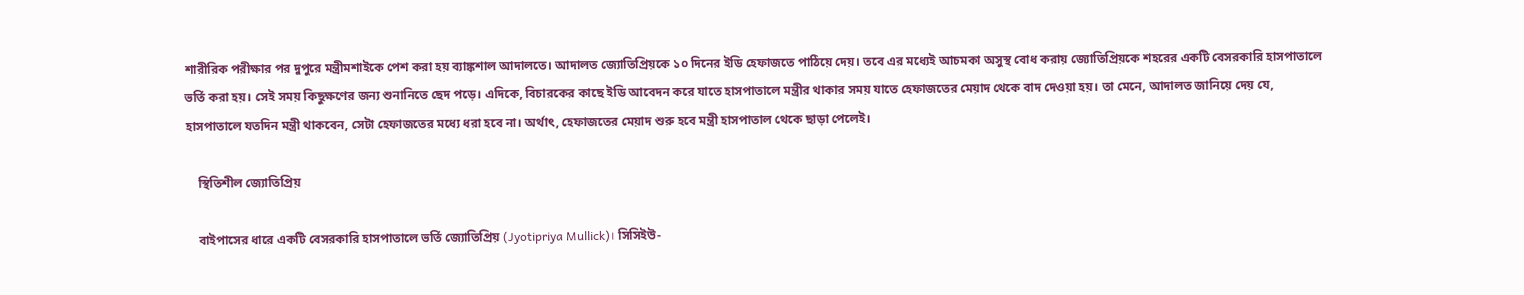শারীরিক পরীক্ষার পর দুপুরে মন্ত্রীমশাইকে পেশ করা হয় ব্যাঙ্কশাল আদালতে। আদালত জ্যোতিপ্রিয়কে ১০ দিনের ইডি হেফাজতে পাঠিয়ে দেয়। তবে এর মধ্যেই আচমকা অসুস্থ বোধ করায় জ্যোতিপ্রিয়কে শহরের একটি বেসরকারি হাসপাতালে ভর্তি করা হয়। সেই সময় কিছুক্ষণের জন্য শুনানিতে ছেদ পড়ে। এদিকে, বিচারকের কাছে ইডি আবেদন করে যাতে হাসপাতালে মন্ত্রীর থাকার সময় যাতে হেফাজতের মেয়াদ থেকে বাদ দেওয়া হয়। তা মেনে, আদালত জানিয়ে দেয় যে, হাসপাতালে যতদিন মন্ত্রী থাকবেন, সেটা হেফাজতের মধ্যে ধরা হবে না। অর্থাৎ, হেফাজতের মেয়াদ শুরু হবে মন্ত্রী হাসপাতাল থেকে ছাড়া পেলেই।

    স্থিতিশীল জ্যোতিপ্রিয়

    বাইপাসের ধারে একটি বেসরকারি হাসপাতালে ভর্তি জ্যোতিপ্রিয় (Jyotipriya Mullick)। সিসিইউ-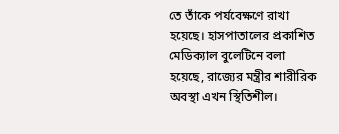তে তাঁকে পর্যবেক্ষণে রাখা হয়েছে। হাসপাতালের প্রকাশিত মেডিক্যাল বুলেটিনে বলা হয়েছে, রাজ্যের মন্ত্রীর শারীরিক অবস্থা এখন স্থিতিশীল।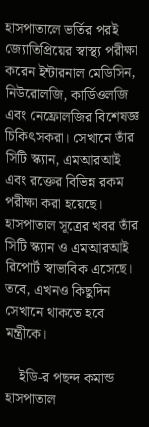হাসপাতালে ভর্তির পরই জ্যোতিপ্রিয়ের স্বাস্থ্য পরীক্ষা করেন ইন্টারনাল মেডিসিন, নিউরোলজি, কার্ডিওলজি এবং নেফ্রোলজির বিশেষজ্ঞ চিকিৎসকরা। সেখানে তাঁর সিটি স্ক্যান, এমআরআই এবং রক্তের বিভিন্ন রকম পরীক্ষা করা হয়েছে। হাসপাতাল সূত্রের খবর তাঁর সিটি স্ক্যান ও এমআরআই রিপোর্ট স্বাভাবিক এসেছে। তবে, এখনও কিছুদিন সেখানে থাকতে হবে মন্ত্রীকে।

    ইডি-র পছন্দ কমান্ড হাসপাতাল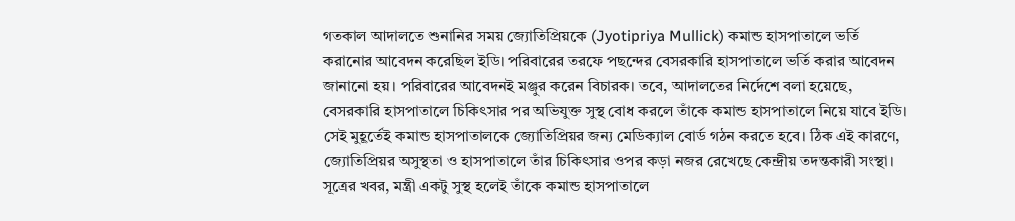গতকাল আদালতে শুনানির সময় জ্যোতিপ্রিয়কে (Jyotipriya Mullick) কমান্ড হাসপাতালে ভর্তি করানোর আবেদন করেছিল ইডি। পরিবারের তরফে পছন্দের বেসরকারি হাসপাতালে ভর্তি করার আবেদন জানানো হয়। পরিবারের আবেদনই মঞ্জুর করেন বিচারক। তবে, আদালতের নির্দেশে বলা হয়েছে, বেসরকারি হাসপাতালে চিকিৎসার পর অভিযুক্ত সুস্থ বোধ করলে তাঁকে কমান্ড হাসপাতালে নিয়ে যাবে ইডি। সেই মুহূর্তেই কমান্ড হাসপাতালকে জ্যোতিপ্রিয়র জন্য মেডিক্যাল বোর্ড গঠন করতে হবে। ঠিক এই কারণে, জ্যোতিপ্রিয়র অসুস্থতা ও হাসপাতালে তাঁর চিকিৎসার ওপর কড়া নজর রেখেছে কেন্দ্রীয় তদন্তকারী সংস্থা। সূত্রের খবর, মন্ত্রী একটু সুস্থ হলেই তাঁকে কমান্ড হাসপাতালে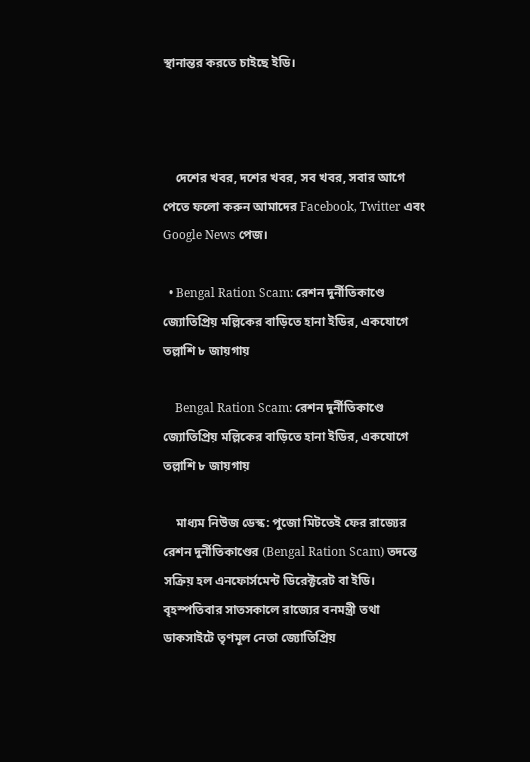স্থানান্তর করতে চাইছে ইডি।



    দেশের খবর, দশের খবর, সব খবর, সবার আগে পেতে ফলো করুন আমাদের Facebook, Twitter এবং Google News পেজ।

  • Bengal Ration Scam: রেশন দুর্নীতিকাণ্ডে জ্যোতিপ্রিয় মল্লিকের বাড়িতে হানা ইডির, একযোগে তল্লাশি ৮ জায়গায়

    Bengal Ration Scam: রেশন দুর্নীতিকাণ্ডে জ্যোতিপ্রিয় মল্লিকের বাড়িতে হানা ইডির, একযোগে তল্লাশি ৮ জায়গায়

    মাধ্যম নিউজ ডেস্ক: পুজো মিটতেই ফের রাজ্যের রেশন দুর্নীতিকাণ্ডের (Bengal Ration Scam) তদন্তে সক্রিয় হল এনফোর্সমেন্ট ডিরেক্টরেট বা ইডি। বৃহস্পতিবার সাতসকালে রাজ্যের বনমন্ত্রী তথা ডাকসাইটে তৃণমূল নেতা জ্যোতিপ্রিয়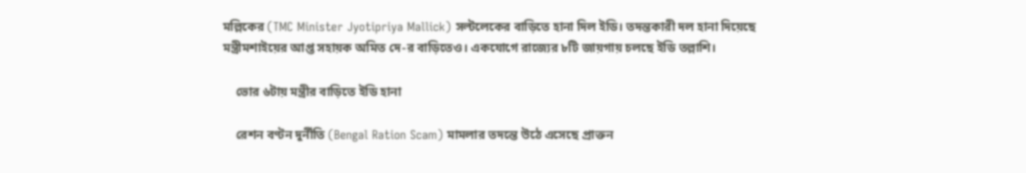মল্লিকের (TMC Minister Jyotipriya Mallick) সল্টলেকের বাড়িতে হানা দিল ইডি। তদন্তকারী দল হানা দিয়েছে মন্ত্রীমশাইয়ের আপ্ত সহায়ক অমিত দে-র বাড়িতেও। একযোগে রাজ্যের ৮টি জায়গায় চলছে ইডি তল্লাশি।

    ভোর ৬টায় মন্ত্রীর বাড়িতে ইডি হানা

    রেশন বণ্টন দুর্নীতি (Bengal Ration Scam) মামলার তদন্তে উঠে এসেছে প্রাক্তন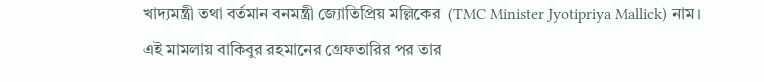খাদ্যমন্ত্রী তথা বর্তমান বনমন্ত্রী জ্যোতিপ্রিয় মল্লিকের  (TMC Minister Jyotipriya Mallick) নাম। এই মামলায় বাকিবুর রহমানের গ্রেফতারির পর তার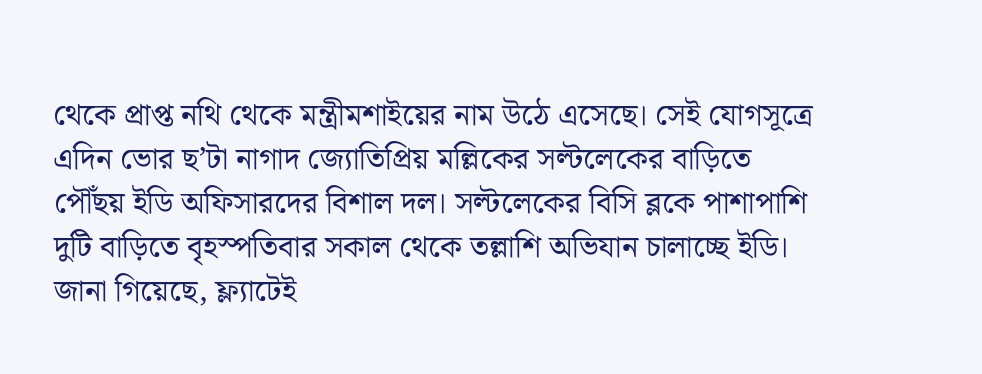থেকে প্রাপ্ত নথি থেকে মন্ত্রীমশাইয়ের নাম উঠে এসেছে। সেই যোগসূত্রে এদিন ভোর ছ’টা নাগাদ জ্যোতিপ্রিয় মল্লিকের সল্টলেকের বাড়িতে পৌঁছয় ইডি অফিসারদের বিশাল দল। সল্টলেকের বিসি ব্লকে পাশাপাশি দুটি বাড়িতে বৃহস্পতিবার সকাল থেকে তল্লাশি অভিযান চালাচ্ছে ইডি। জানা গিয়েছে, ফ্ল্যাটেই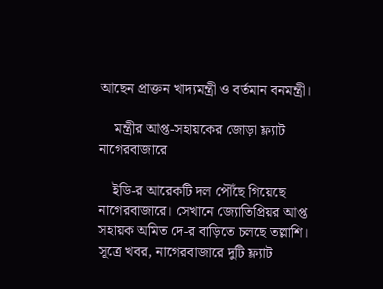আছেন প্রাক্তন খাদ্যমন্ত্রী ও বর্তমান বনমন্ত্রী।

    মন্ত্রীর আপ্ত-সহায়কের জোড়া ফ্ল্যাট নাগেরবাজারে

    ইডি-র আরেকটি দল পৌঁছে গিয়েছে নাগেরবাজারে। সেখানে জ্যোতিপ্রিয়র আপ্ত সহায়ক অমিত দে-র বাড়িতে চলছে তল্লাশি। সূত্রে খবর, নাগেরবাজারে দুটি ফ্ল্যাট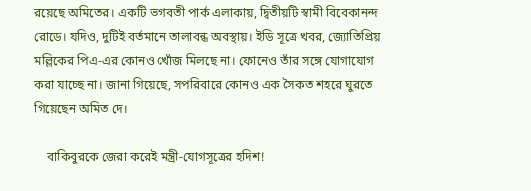রয়েছে অমিতের। একটি ভগবতী পার্ক এলাকায়, দ্বিতীয়টি স্বামী বিবেকানন্দ রোডে। যদিও, দুটিই বর্তমানে তালাবন্ধ অবস্থায়। ইডি সূত্রে খবর, জ্যোতিপ্রিয় মল্লিকের পিএ-এর কোনও খোঁজ মিলছে না। ফোনেও তাঁর সঙ্গে যোগাযোগ করা যাচ্ছে না। জানা গিয়েছে, সপরিবারে কোনও এক সৈকত শহরে ঘুরতে গিয়েছেন অমিত দে।

    বাকিবুরকে জেরা করেই মন্ত্রী-যোগসূত্রের হদিশ!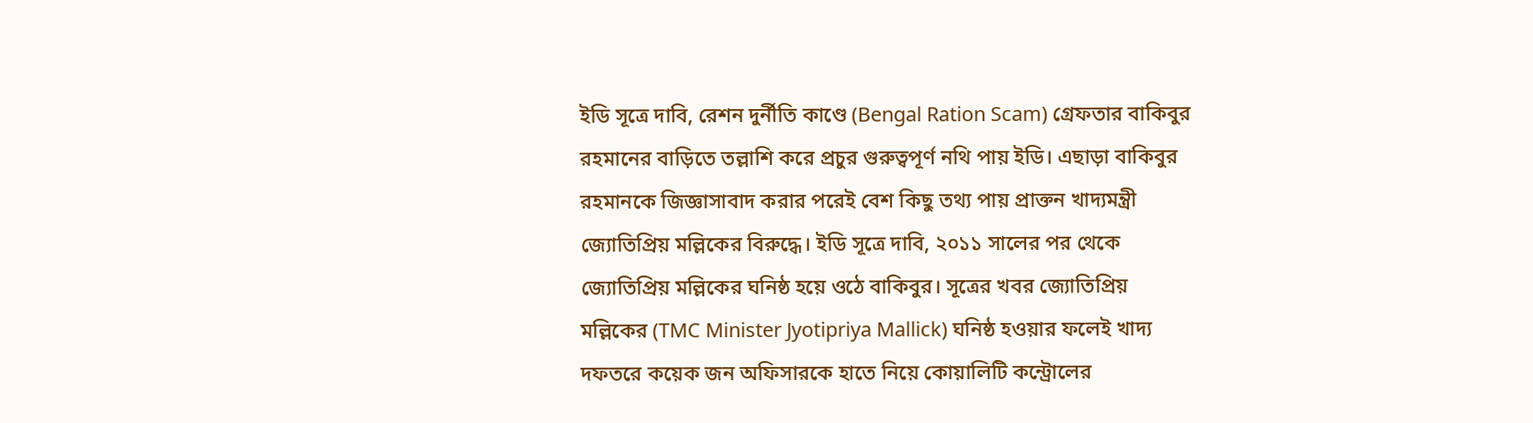ইডি সূত্রে দাবি, রেশন দুর্নীতি কাণ্ডে (Bengal Ration Scam) গ্রেফতার বাকিবুর রহমানের বাড়িতে তল্লাশি করে প্রচুর গুরুত্বপূর্ণ নথি পায় ইডি। এছাড়া বাকিবুর রহমানকে জিজ্ঞাসাবাদ করার পরেই বেশ কিছু তথ্য পায় প্রাক্তন খাদ্যমন্ত্রী জ্যোতিপ্রিয় মল্লিকের বিরুদ্ধে। ইডি সূত্রে দাবি, ২০১১ সালের পর থেকে জ্যোতিপ্রিয় মল্লিকের ঘনিষ্ঠ হয়ে ওঠে বাকিবুর। সূত্রের খবর জ্যোতিপ্রিয় মল্লিকের (TMC Minister Jyotipriya Mallick) ঘনিষ্ঠ হওয়ার ফলেই খাদ্য দফতরে কয়েক জন অফিসারকে হাতে নিয়ে কোয়ালিটি কন্ট্রোলের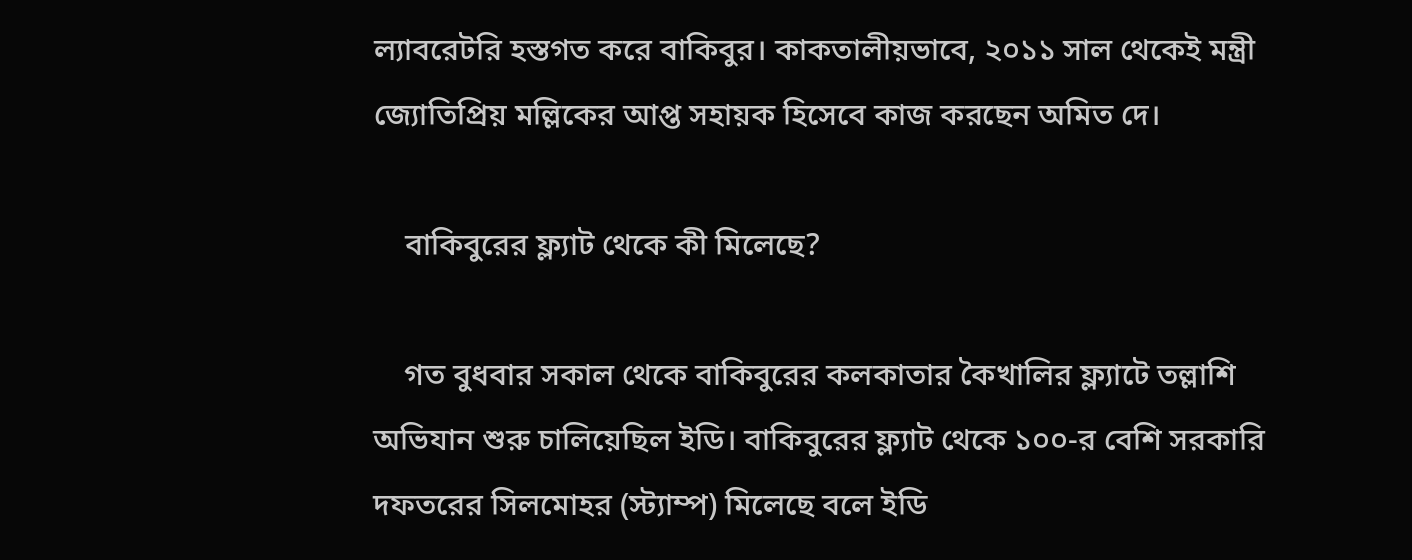ল্যাবরেটরি হস্তগত করে বাকিবুর। কাকতালীয়ভাবে, ২০১১ সাল থেকেই মন্ত্রী জ্যোতিপ্রিয় মল্লিকের আপ্ত সহায়ক হিসেবে কাজ করছেন অমিত দে।

    বাকিবুরের ফ্ল্যাট থেকে কী মিলেছে?

    গত বুধবার সকাল থেকে বাকিবুরের কলকাতার কৈখালির ফ্ল্যাটে তল্লাশি অভিযান শুরু চালিয়েছিল ইডি। বাকিবুরের ফ্ল্যাট থেকে ১০০-র বেশি সরকারি দফতরের সিলমোহর (স্ট্যাম্প) মিলেছে বলে ইডি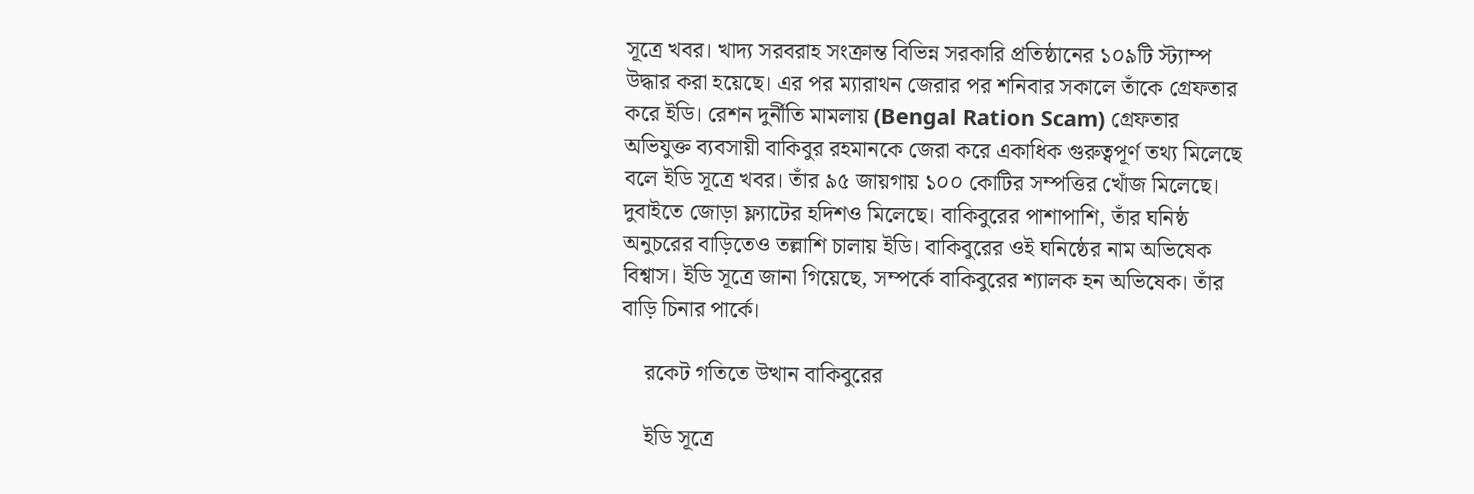সূত্রে খবর। খাদ্য সরবরাহ সংক্রান্ত বিভিন্ন সরকারি প্রতিষ্ঠানের ১০৯টি স্ট্যাম্প উদ্ধার করা হয়েছে। এর পর ম্যারাথন জেরার পর শনিবার সকালে তাঁকে গ্রেফতার করে ইডি। রেশন দুর্নীতি মামলায় (Bengal Ration Scam) গ্রেফতার অভিযুক্ত ব্যবসায়ী বাকিবুর রহমানকে জেরা করে একাধিক গুরুত্বপূর্ণ তথ্য মিলেছে বলে ইডি সূত্রে খবর। তাঁর ৯৫ জায়গায় ১০০ কোটির সম্পত্তির খোঁজ মিলেছে। দুবাইতে জোড়া ফ্ল্যাটের হদিশও মিলেছে। বাকিবুরের পাশাপাশি, তাঁর ঘনিষ্ঠ অনুচরের বাড়িতেও তল্লাশি চালায় ইডি। বাকিবুরের ওই ঘনিষ্ঠের নাম অভিষেক বিশ্বাস। ইডি সূত্রে জানা গিয়েছে, সম্পর্কে বাকিবুরের শ্যালক হন অভিষেক। তাঁর বাড়ি চিনার পার্কে।

    রকেট গতিতে উত্থান বাকিবুরের

    ইডি সূত্রে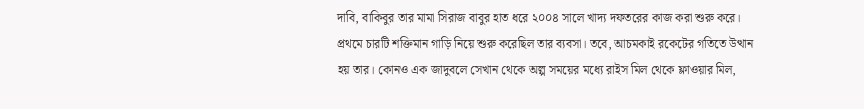দাবি, বাকিবুর তার মামা সিরাজ বাবুর হাত ধরে ২০০৪ সালে খাদ্য দফতরের কাজ করা শুরু করে। প্রথমে চারটি শক্তিমান গাড়ি নিয়ে শুরু করেছিল তার ব্যবসা। তবে, আচমকাই রকেটের গতিতে উত্থান হয় তার। কোনও এক জাদুবলে সেখান থেকে অল্প সময়ের মধ্যে রাইস মিল থেকে ফ্লাওয়ার মিল,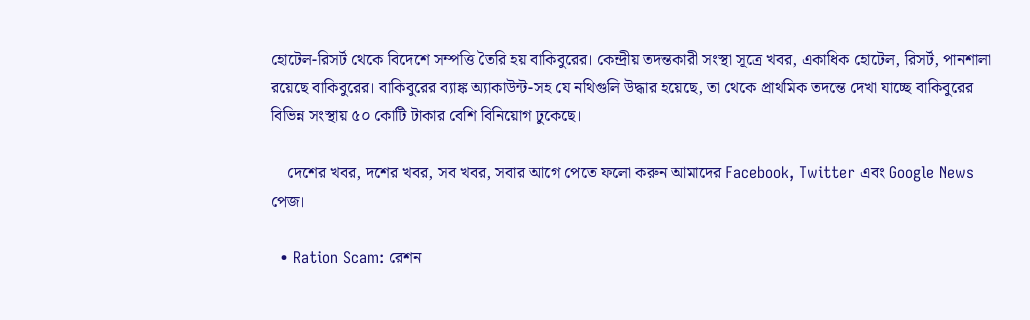হোটেল-রিসর্ট থেকে বিদেশে সম্পত্তি তৈরি হয় বাকিবুরের। কেন্দ্রীয় তদন্তকারী সংস্থা সূত্রে খবর, একাধিক হোটেল, রিসর্ট, পানশালা রয়েছে বাকিবুরের। বাকিবুরের ব্যাঙ্ক অ্যাকাউন্ট-সহ যে নথিগুলি উদ্ধার হয়েছে, তা থেকে প্রাথমিক তদন্তে দেখা যাচ্ছে বাকিবুরের বিভিন্ন সংস্থায় ৫০ কোটি টাকার বেশি বিনিয়োগ ঢুকেছে।

    দেশের খবর, দশের খবর, সব খবর, সবার আগে পেতে ফলো করুন আমাদের Facebook, Twitter এবং Google News পেজ।

  • Ration Scam: রেশন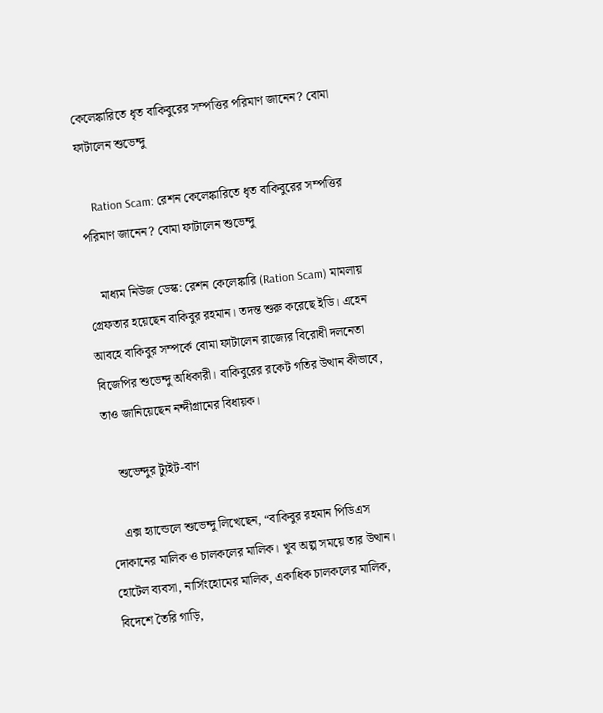কেলেঙ্কারিতে ধৃত বাকিবুরের সম্পত্তির পরিমাণ জানেন? বোমা ফাটালেন শুভেন্দু

    Ration Scam: রেশন কেলেঙ্কারিতে ধৃত বাকিবুরের সম্পত্তির পরিমাণ জানেন? বোমা ফাটালেন শুভেন্দু

    মাধ্যম নিউজ ডেস্ক: রেশন কেলেঙ্কারি (Ration Scam) মামলায় গ্রেফতার হয়েছেন বাকিবুর রহমান। তদন্ত শুরু করেছে ইডি। এহেন আবহে বাকিবুর সম্পর্কে বোমা ফাটালেন রাজ্যের বিরোধী দলনেতা বিজেপির শুভেন্দু অধিকারী। বাকিবুরের রকেট গতির উত্থান কীভাবে, তাও জানিয়েছেন নন্দীগ্রামের বিধায়ক।

    শুভেন্দুর ট্যুইট-বাণ

    এক্স হ্যান্ডেলে শুভেন্দু লিখেছেন, “বাকিবুর রহমান পিডিএস দোকানের মালিক ও চালকলের মালিক। খুব অল্প সময়ে তার উত্থান। হোটেল ব্যবসা, নার্সিংহোমের মালিক, একাধিক চালকলের মালিক, বিদেশে তৈরি গাড়ি,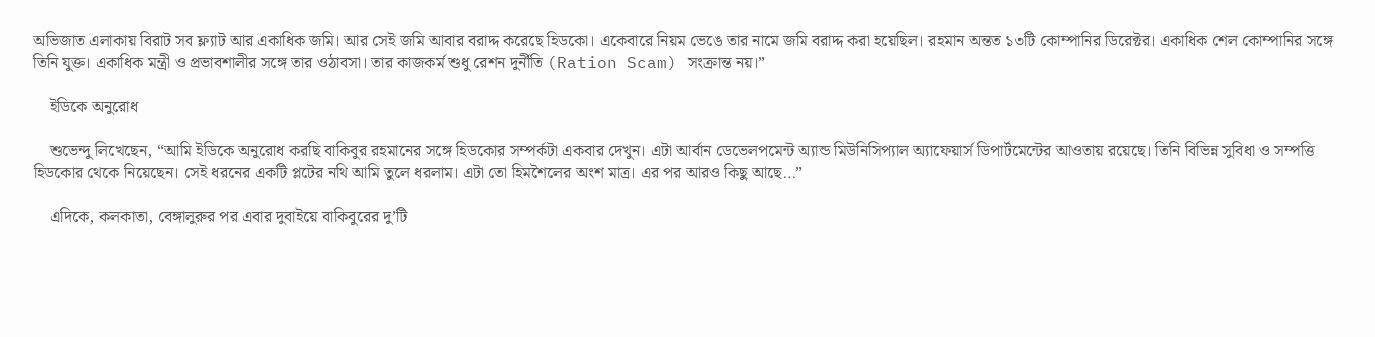অভিজাত এলাকায় বিরাট সব ফ্ল্যাট আর একাধিক জমি। আর সেই জমি আবার বরাদ্দ করেছে হিডকো। একেবারে নিয়ম ভেঙে তার নামে জমি বরাদ্দ করা হয়েছিল। রহমান অন্তত ১৩টি কোম্পানির ডিরেক্টর। একাধিক শেল কোম্পানির সঙ্গে তিনি যুক্ত। একাধিক মন্ত্রী ও প্রভাবশালীর সঙ্গে তার ওঠাবসা। তার কাজকর্ম শুধু রেশন দুর্নীতি (Ration Scam) সংক্রান্ত নয়।”

    ইডিকে অনুরোধ

    শুভেন্দু লিখেছেন, “আমি ইডিকে অনুরোধ করছি বাকিবুর রহমানের সঙ্গে হিডকোর সম্পর্কটা একবার দেখুন। এটা আর্বান ডেভেলপমেন্ট অ্যান্ড মিউনিসিপ্যাল অ্যাফেয়ার্স ডিপার্টমেন্টের আওতায় রয়েছে। তিনি বিভিন্ন সুবিধা ও সম্পত্তি হিডকোর থেকে নিয়েছেন। সেই ধরনের একটি প্লটের নথি আমি তুলে ধরলাম। এটা তো হিমশৈলের অংশ মাত্র। এর পর আরও কিছু আছে…”

    এদিকে, কলকাতা, বেঙ্গালুরুর পর এবার দুবাইয়ে বাকিবুরের দু’টি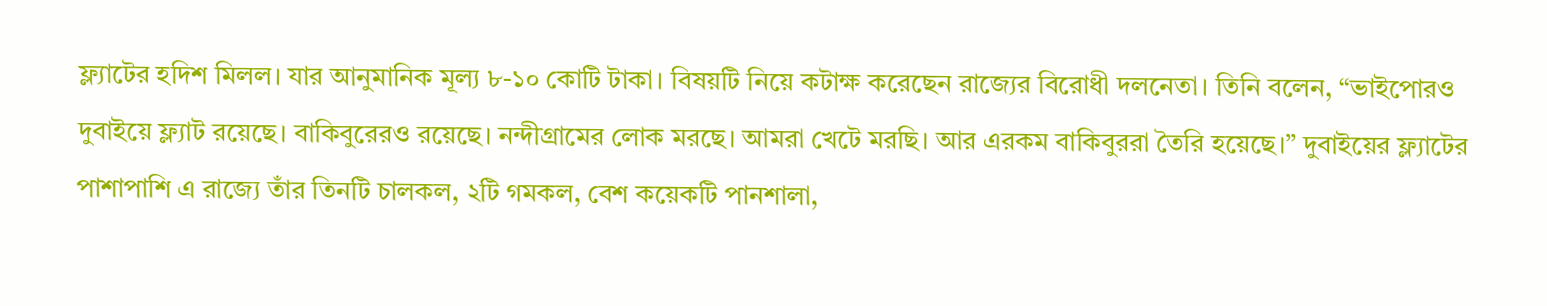ফ্ল্যাটের হদিশ মিলল। যার আনুমানিক মূল্য ৮-১০ কোটি টাকা। বিষয়টি নিয়ে কটাক্ষ করেছেন রাজ্যের বিরোধী দলনেতা। তিনি বলেন, “ভাইপোরও দুবাইয়ে ফ্ল্যাট রয়েছে। বাকিবুরেরও রয়েছে। নন্দীগ্রামের লোক মরছে। আমরা খেটে মরছি। আর এরকম বাকিবুররা তৈরি হয়েছে।” দুবাইয়ের ফ্ল্যাটের পাশাপাশি এ রাজ্যে তাঁর তিনটি চালকল, ২টি গমকল, বেশ কয়েকটি পানশালা,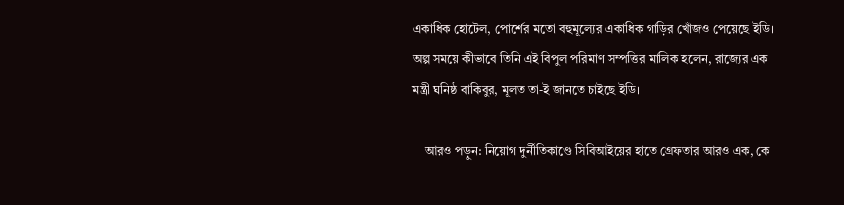একাধিক হোটেল, পোর্শের মতো বহুমূল্যের একাধিক গাড়ির খোঁজও পেয়েছে ইডি। অল্প সময়ে কীভাবে তিনি এই বিপুল পরিমাণ সম্পত্তির মালিক হলেন, রাজ্যের এক মন্ত্রী ঘনিষ্ঠ বাকিবুর, মূলত তা-ই জানতে চাইছে ইডি।

    আরও পড়ুন: নিয়োগ দুর্নীতিকাণ্ডে সিবিআইয়ের হাতে গ্রেফতার আরও এক, কে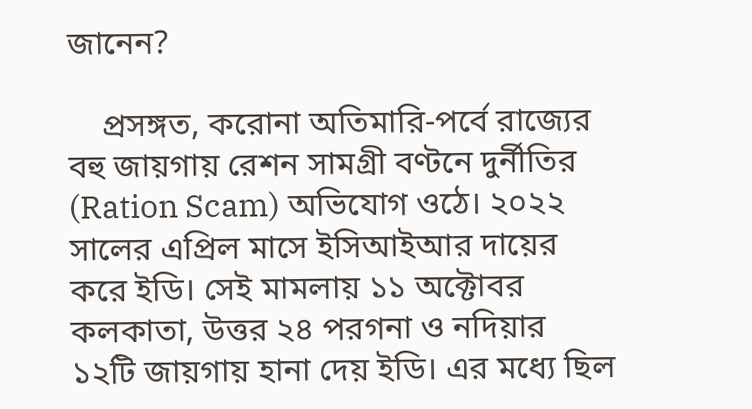জানেন?

    প্রসঙ্গত, করোনা অতিমারি-পর্বে রাজ্যের বহু জায়গায় রেশন সামগ্রী বণ্টনে দুর্নীতির (Ration Scam) অভিযোগ ওঠে। ২০২২ সালের এপ্রিল মাসে ইসিআইআর দায়ের করে ইডি। সেই মামলায় ১১ অক্টোবর কলকাতা, উত্তর ২৪ পরগনা ও নদিয়ার ১২টি জায়গায় হানা দেয় ইডি। এর মধ্যে ছিল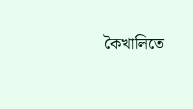কৈখালিতে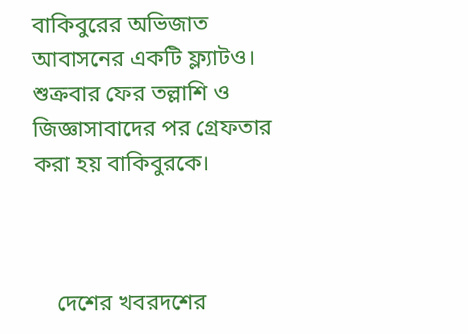বাকিবুরের অভিজাত আবাসনের একটি ফ্ল্যাটও। শুক্রবার ফের তল্লাশি ও জিজ্ঞাসাবাদের পর গ্রেফতার করা হয় বাকিবুরকে।



    দেশের খবরদশের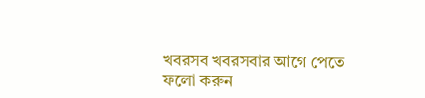খবরসব খবরসবার আগে পেতে ফলো করুন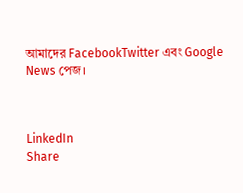আমাদের FacebookTwitter এবং Google News পেজ।



LinkedIn
Share